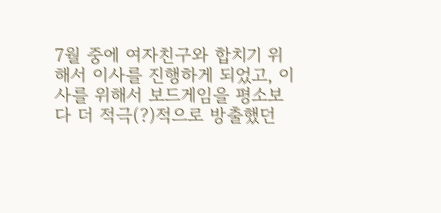7월 중에 여자친구와 합치기 위해서 이사를 진행하게 되었고, 이사를 위해서 보드게임을 평소보다 더 적극(?)적으로 방출했던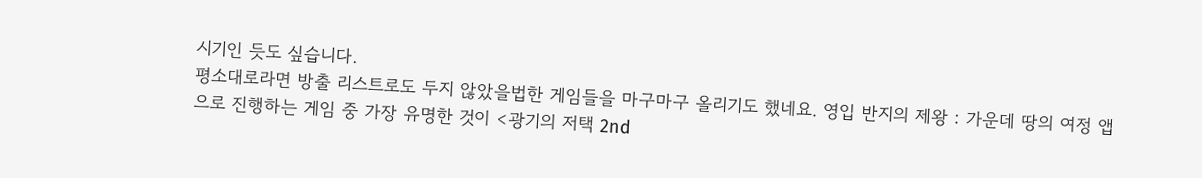시기인 듯도 싶습니다.
평소대로라면 방출 리스트로도 두지 않았을법한 게임들을 마구마구 올리기도 했네요. 영입 반지의 제왕 : 가운데 땅의 여정 앱으로 진행하는 게임 중 가장 유명한 것이 <광기의 저택 2nd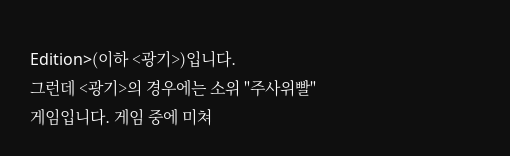Edition>(이하 <광기>)입니다.
그런데 <광기>의 경우에는 소위 "주사위빨" 게임입니다. 게임 중에 미쳐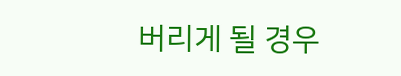버리게 될 경우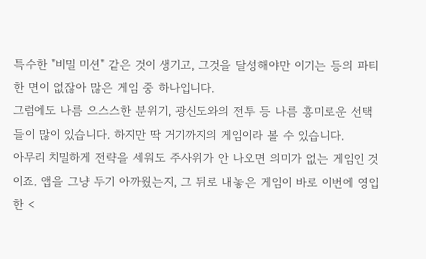특수한 "비밀 미션" 같은 것이 생기고, 그것을 달성해야만 이기는 등의 파티한 면이 없잖아 많은 게임 중 하나입니다.
그럼에도 나름 으스스한 분위기, 광신도와의 전투 등 나름 흥미로운 선택들이 많이 있습니다. 하지만 딱 거기까지의 게임이라 볼 수 있습니다.
아무리 치밀하게 전략을 세워도 주사위가 안 나오면 의미가 없는 게임인 것이죠. 앱을 그냥 두기 아까웠는지, 그 뒤로 내놓은 게임이 바로 이번에 영입한 <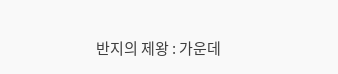반지의 제왕 : 가운데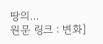땅의...
원문 링크 : 변화]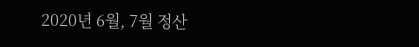2020년 6월, 7월 정산